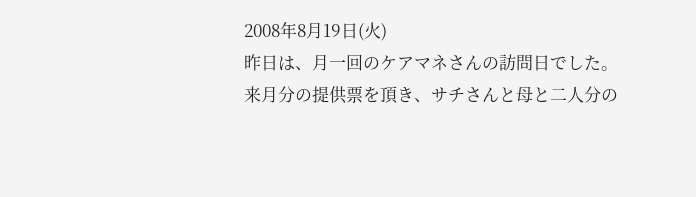2008年8月19日(火)
昨日は、月一回のケアマネさんの訪問日でした。
来月分の提供票を頂き、サチさんと母と二人分の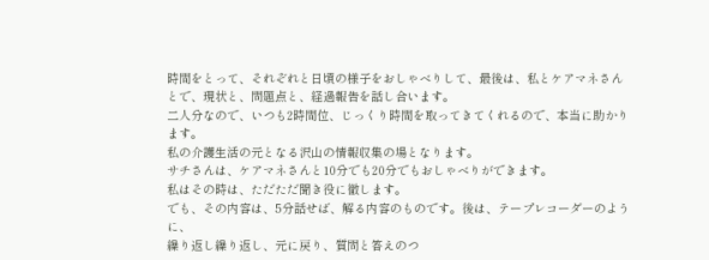時間をとって、それぞれと日頃の様子をおしゃべりして、最後は、私とケアマネさんとで、現状と、問題点と、経過報告を話し合います。
二人分なので、いつも2時間位、じっくり時間を取ってきてくれるので、本当に助かります。
私の介護生活の元となる沢山の情報収集の場となります。
サチさんは、ケアマネさんと10分でも20分でもおしゃべりができます。
私はその時は、ただただ聞き役に徹します。
でも、その内容は、5分話せば、解る内容のものです。後は、テープレコーダーのように、
繰り返し繰り返し、元に戻り、質問と答えのつ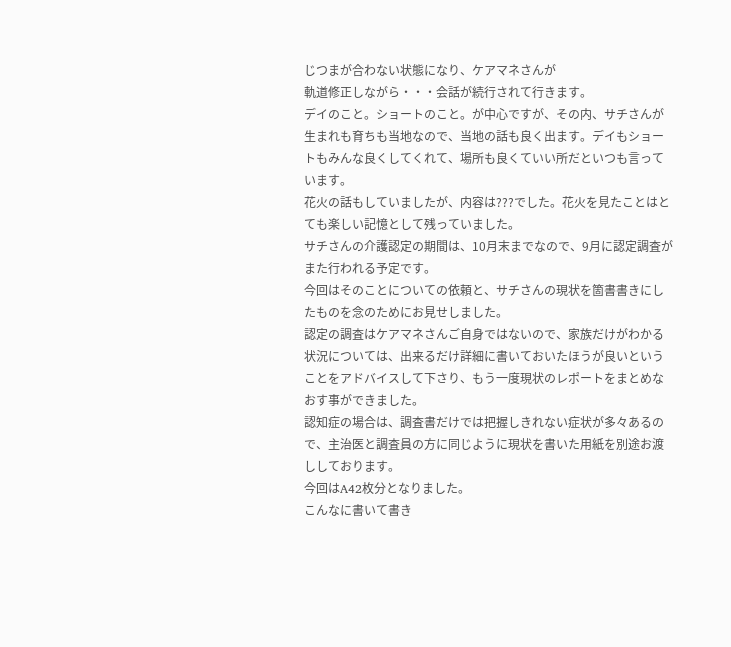じつまが合わない状態になり、ケアマネさんが
軌道修正しながら・・・会話が続行されて行きます。
デイのこと。ショートのこと。が中心ですが、その内、サチさんが生まれも育ちも当地なので、当地の話も良く出ます。デイもショートもみんな良くしてくれて、場所も良くていい所だといつも言っています。
花火の話もしていましたが、内容は???でした。花火を見たことはとても楽しい記憶として残っていました。
サチさんの介護認定の期間は、10月末までなので、9月に認定調査がまた行われる予定です。
今回はそのことについての依頼と、サチさんの現状を箇書書きにしたものを念のためにお見せしました。
認定の調査はケアマネさんご自身ではないので、家族だけがわかる状況については、出来るだけ詳細に書いておいたほうが良いということをアドバイスして下さり、もう一度現状のレポートをまとめなおす事ができました。
認知症の場合は、調査書だけでは把握しきれない症状が多々あるので、主治医と調査員の方に同じように現状を書いた用紙を別途お渡ししております。
今回はA42枚分となりました。
こんなに書いて書き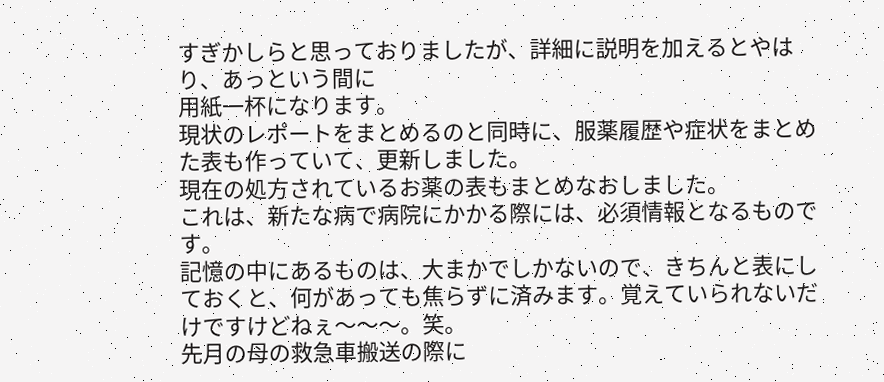すぎかしらと思っておりましたが、詳細に説明を加えるとやはり、あっという間に
用紙一杯になります。
現状のレポートをまとめるのと同時に、服薬履歴や症状をまとめた表も作っていて、更新しました。
現在の処方されているお薬の表もまとめなおしました。
これは、新たな病で病院にかかる際には、必須情報となるものです。
記憶の中にあるものは、大まかでしかないので、きちんと表にしておくと、何があっても焦らずに済みます。覚えていられないだけですけどねぇ〜〜〜。笑。
先月の母の救急車搬送の際に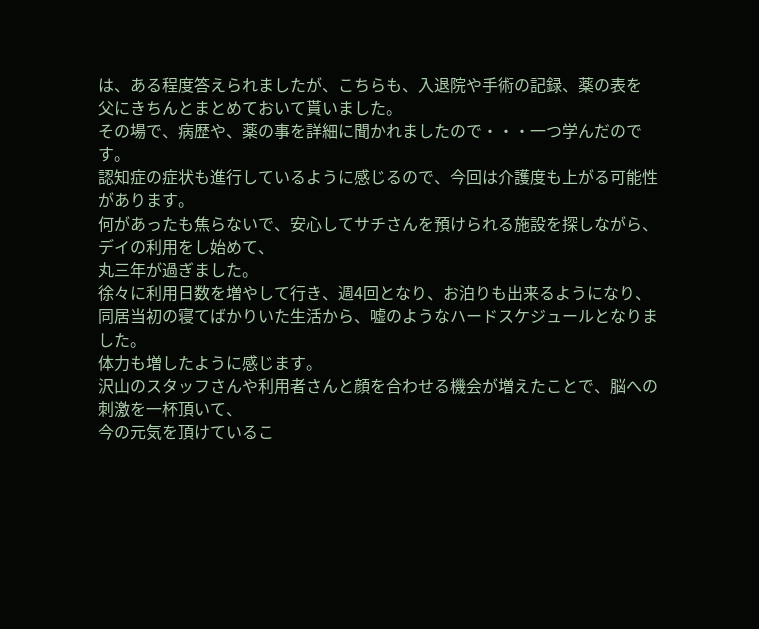は、ある程度答えられましたが、こちらも、入退院や手術の記録、薬の表を
父にきちんとまとめておいて貰いました。
その場で、病歴や、薬の事を詳細に聞かれましたので・・・一つ学んだのです。
認知症の症状も進行しているように感じるので、今回は介護度も上がる可能性があります。
何があったも焦らないで、安心してサチさんを預けられる施設を探しながら、デイの利用をし始めて、
丸三年が過ぎました。
徐々に利用日数を増やして行き、週4回となり、お泊りも出来るようになり、
同居当初の寝てばかりいた生活から、嘘のようなハードスケジュールとなりました。
体力も増したように感じます。
沢山のスタッフさんや利用者さんと顔を合わせる機会が増えたことで、脳への刺激を一杯頂いて、
今の元気を頂けているこ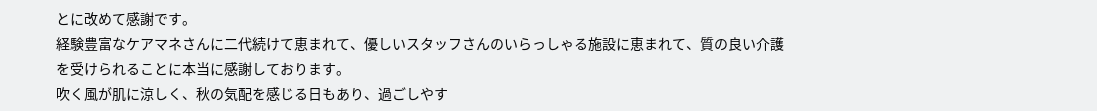とに改めて感謝です。
経験豊富なケアマネさんに二代続けて恵まれて、優しいスタッフさんのいらっしゃる施設に恵まれて、質の良い介護を受けられることに本当に感謝しております。
吹く風が肌に涼しく、秋の気配を感じる日もあり、過ごしやす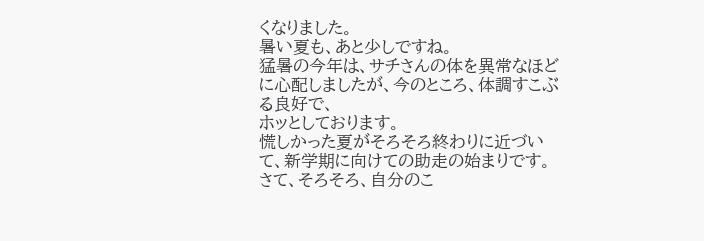くなりました。
暑い夏も、あと少しですね。
猛暑の今年は、サチさんの体を異常なほどに心配しましたが、今のところ、体調すこぶる良好で、
ホッとしております。
慌しかった夏がそろそろ終わりに近づいて、新学期に向けての助走の始まりです。
さて、そろそろ、自分のこ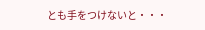とも手をつけないと・・・